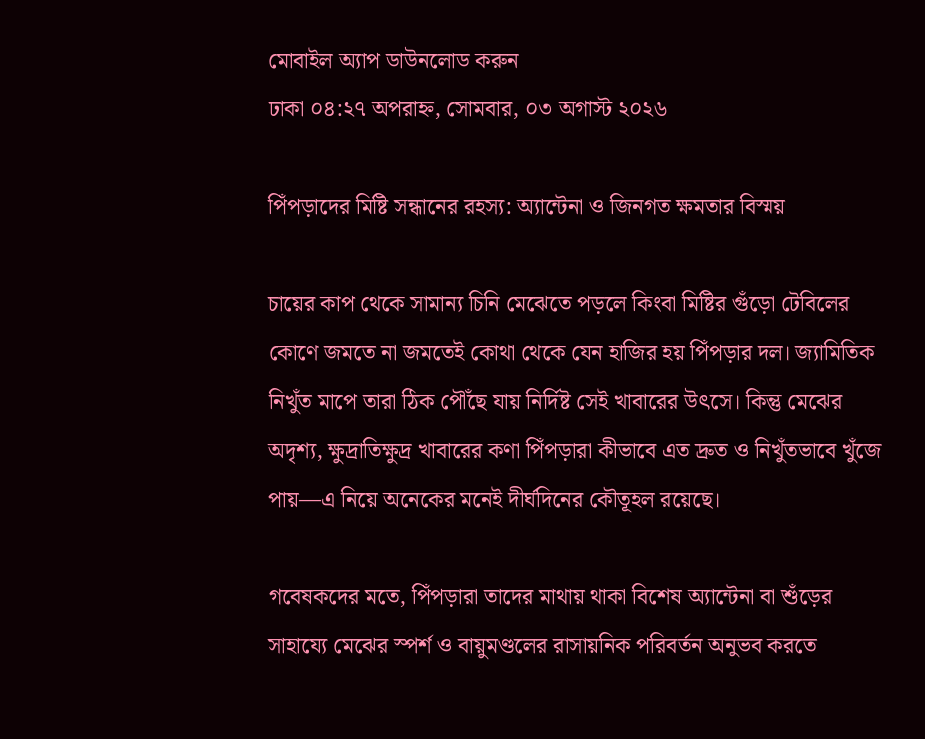মোবাইল অ্যাপ ডাউনলোড করুন
ঢাকা ০৪:২৭ অপরাহ্ন, সোমবার, ০৩ অগাস্ট ২০২৬

পিঁপড়াদের মিষ্টি সন্ধানের রহস্য: অ্যান্টেনা ও জিনগত ক্ষমতার বিস্ময়

চায়ের কাপ থেকে সামান্য চিনি মেঝেতে পড়লে কিংবা মিষ্টির গুঁড়ো টেবিলের কোণে জমতে না জমতেই কোথা থেকে যেন হাজির হয় পিঁপড়ার দল। জ্যামিতিক নিখুঁত মাপে তারা ঠিক পৌঁছে যায় নির্দিষ্ট সেই খাবারের উৎসে। কিন্তু মেঝের অদৃশ্য, ক্ষুদ্রাতিক্ষুদ্র খাবারের কণা পিঁপড়ারা কীভাবে এত দ্রুত ও নিখুঁতভাবে খুঁজে পায়—এ নিয়ে অনেকের মনেই দীর্ঘদিনের কৌতূহল রয়েছে।

গবেষকদের মতে, পিঁপড়ারা তাদের মাথায় থাকা বিশেষ অ্যান্টেনা বা শুঁড়ের সাহায্যে মেঝের স্পর্শ ও বায়ুমণ্ডলের রাসায়নিক পরিবর্তন অনুভব করতে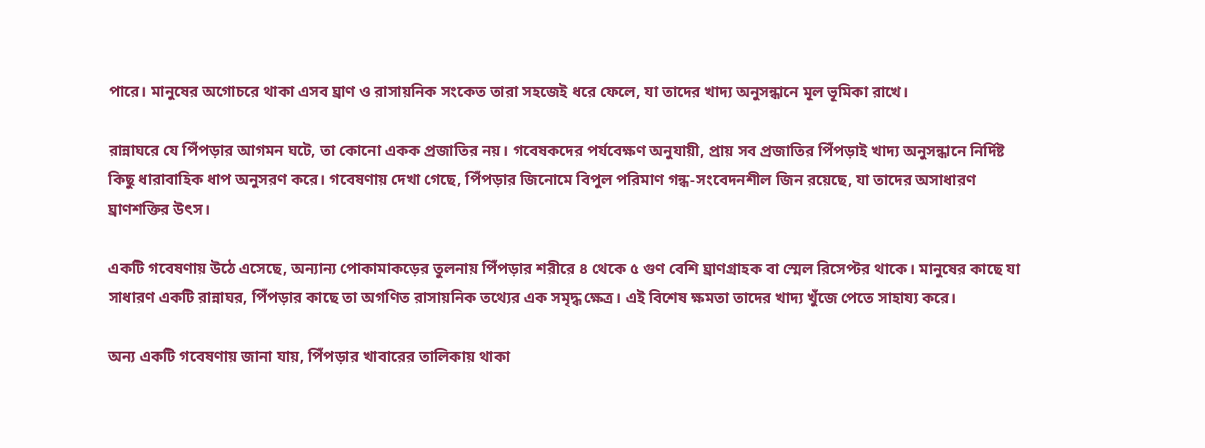পারে। মানুষের অগোচরে থাকা এসব ঘ্রাণ ও রাসায়নিক সংকেত তারা সহজেই ধরে ফেলে, যা তাদের খাদ্য অনুসন্ধানে মূল ভূমিকা রাখে।

রান্নাঘরে যে পিঁপড়ার আগমন ঘটে, তা কোনো একক প্রজাতির নয়। গবেষকদের পর্যবেক্ষণ অনুযায়ী, প্রায় সব প্রজাতির পিঁপড়াই খাদ্য অনুসন্ধানে নির্দিষ্ট কিছু ধারাবাহিক ধাপ অনুসরণ করে। গবেষণায় দেখা গেছে, পিঁপড়ার জিনোমে বিপুল পরিমাণ গন্ধ-সংবেদনশীল জিন রয়েছে, যা তাদের অসাধারণ ঘ্রাণশক্তির উৎস।

একটি গবেষণায় উঠে এসেছে, অন্যান্য পোকামাকড়ের তুলনায় পিঁপড়ার শরীরে ৪ থেকে ৫ গুণ বেশি ঘ্রাণগ্রাহক বা স্মেল রিসেপ্টর থাকে। মানুষের কাছে যা সাধারণ একটি রান্নাঘর, পিঁপড়ার কাছে তা অগণিত রাসায়নিক তথ্যের এক সমৃদ্ধ ক্ষেত্র। এই বিশেষ ক্ষমতা তাদের খাদ্য খুঁজে পেতে সাহায্য করে।

অন্য একটি গবেষণায় জানা যায়, পিঁপড়ার খাবারের তালিকায় থাকা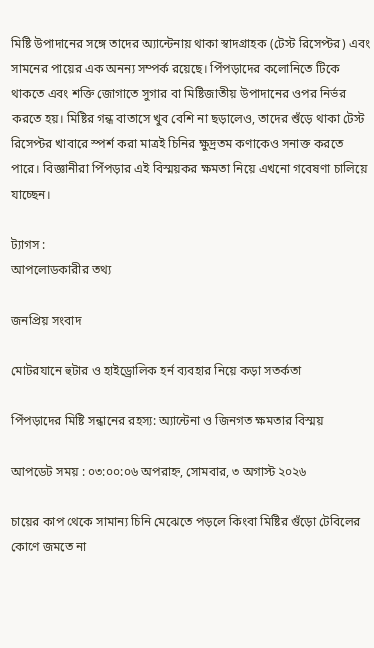মিষ্টি উপাদানের সঙ্গে তাদের অ্যান্টেনায় থাকা স্বাদগ্রাহক (টেস্ট রিসেপ্টর) এবং সামনের পায়ের এক অনন্য সম্পর্ক রয়েছে। পিঁপড়াদের কলোনিতে টিকে থাকতে এবং শক্তি জোগাতে সুগার বা মিষ্টিজাতীয় উপাদানের ওপর নির্ভর করতে হয়। মিষ্টির গন্ধ বাতাসে খুব বেশি না ছড়ালেও, তাদের শুঁড়ে থাকা টেস্ট রিসেপ্টর খাবারে স্পর্শ করা মাত্রই চিনির ক্ষুদ্রতম কণাকেও সনাক্ত করতে পারে। বিজ্ঞানীরা পিঁপড়ার এই বিস্ময়কর ক্ষমতা নিয়ে এখনো গবেষণা চালিয়ে যাচ্ছেন।

ট্যাগস :
আপলোডকারীর তথ্য

জনপ্রিয় সংবাদ

মোটরযানে হুটার ও হাইড্রোলিক হর্ন ব্যবহার নিয়ে কড়া সতর্কতা

পিঁপড়াদের মিষ্টি সন্ধানের রহস্য: অ্যান্টেনা ও জিনগত ক্ষমতার বিস্ময়

আপডেট সময় : ০৩:০০:০৬ অপরাহ্ন, সোমবার, ৩ অগাস্ট ২০২৬

চায়ের কাপ থেকে সামান্য চিনি মেঝেতে পড়লে কিংবা মিষ্টির গুঁড়ো টেবিলের কোণে জমতে না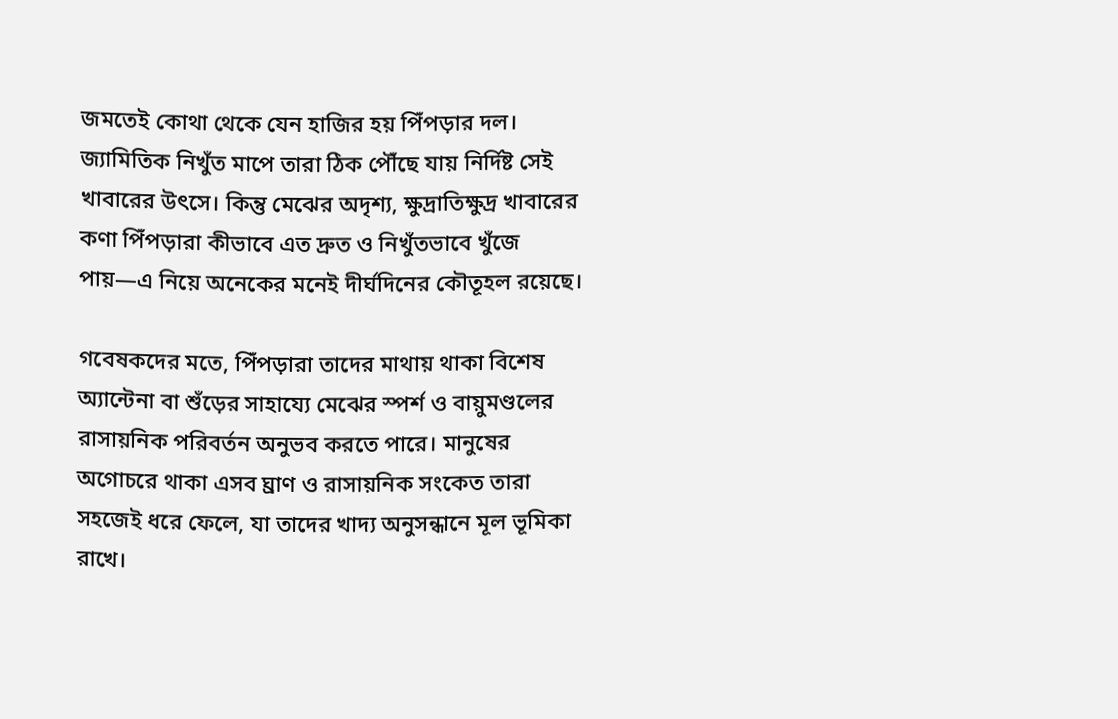জমতেই কোথা থেকে যেন হাজির হয় পিঁপড়ার দল। জ্যামিতিক নিখুঁত মাপে তারা ঠিক পৌঁছে যায় নির্দিষ্ট সেই খাবারের উৎসে। কিন্তু মেঝের অদৃশ্য, ক্ষুদ্রাতিক্ষুদ্র খাবারের কণা পিঁপড়ারা কীভাবে এত দ্রুত ও নিখুঁতভাবে খুঁজে পায়—এ নিয়ে অনেকের মনেই দীর্ঘদিনের কৌতূহল রয়েছে।

গবেষকদের মতে, পিঁপড়ারা তাদের মাথায় থাকা বিশেষ অ্যান্টেনা বা শুঁড়ের সাহায্যে মেঝের স্পর্শ ও বায়ুমণ্ডলের রাসায়নিক পরিবর্তন অনুভব করতে পারে। মানুষের অগোচরে থাকা এসব ঘ্রাণ ও রাসায়নিক সংকেত তারা সহজেই ধরে ফেলে, যা তাদের খাদ্য অনুসন্ধানে মূল ভূমিকা রাখে।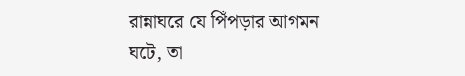রান্নাঘরে যে পিঁপড়ার আগমন ঘটে, তা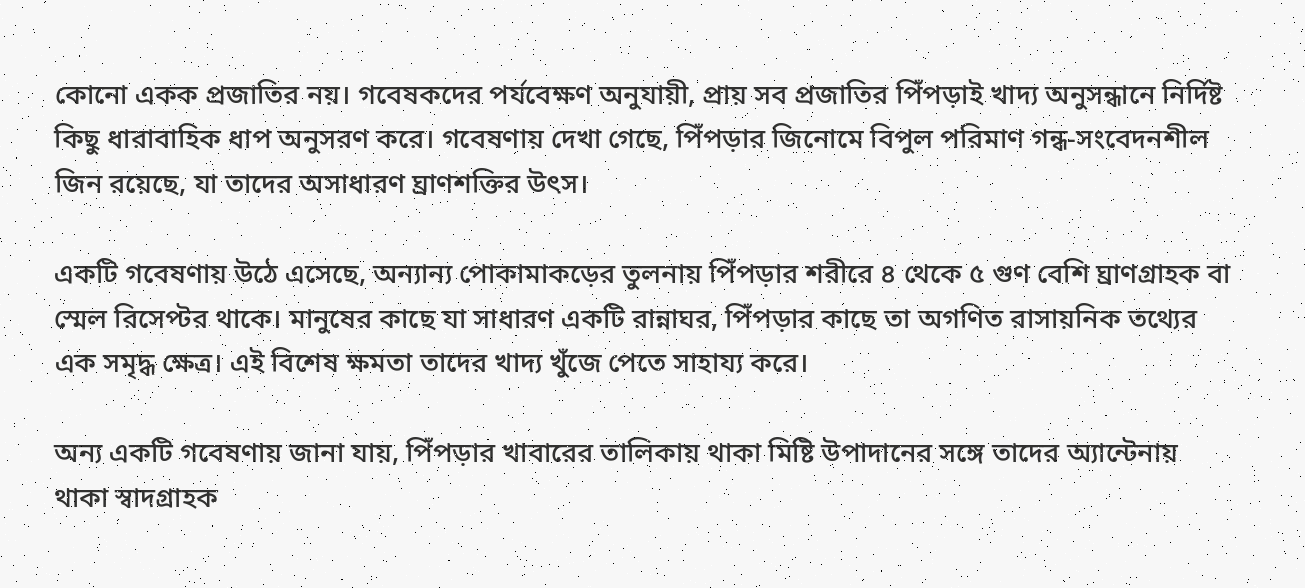কোনো একক প্রজাতির নয়। গবেষকদের পর্যবেক্ষণ অনুযায়ী, প্রায় সব প্রজাতির পিঁপড়াই খাদ্য অনুসন্ধানে নির্দিষ্ট কিছু ধারাবাহিক ধাপ অনুসরণ করে। গবেষণায় দেখা গেছে, পিঁপড়ার জিনোমে বিপুল পরিমাণ গন্ধ-সংবেদনশীল জিন রয়েছে, যা তাদের অসাধারণ ঘ্রাণশক্তির উৎস।

একটি গবেষণায় উঠে এসেছে, অন্যান্য পোকামাকড়ের তুলনায় পিঁপড়ার শরীরে ৪ থেকে ৫ গুণ বেশি ঘ্রাণগ্রাহক বা স্মেল রিসেপ্টর থাকে। মানুষের কাছে যা সাধারণ একটি রান্নাঘর, পিঁপড়ার কাছে তা অগণিত রাসায়নিক তথ্যের এক সমৃদ্ধ ক্ষেত্র। এই বিশেষ ক্ষমতা তাদের খাদ্য খুঁজে পেতে সাহায্য করে।

অন্য একটি গবেষণায় জানা যায়, পিঁপড়ার খাবারের তালিকায় থাকা মিষ্টি উপাদানের সঙ্গে তাদের অ্যান্টেনায় থাকা স্বাদগ্রাহক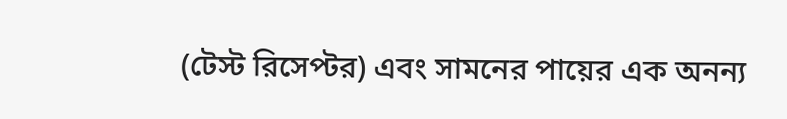(টেস্ট রিসেপ্টর) এবং সামনের পায়ের এক অনন্য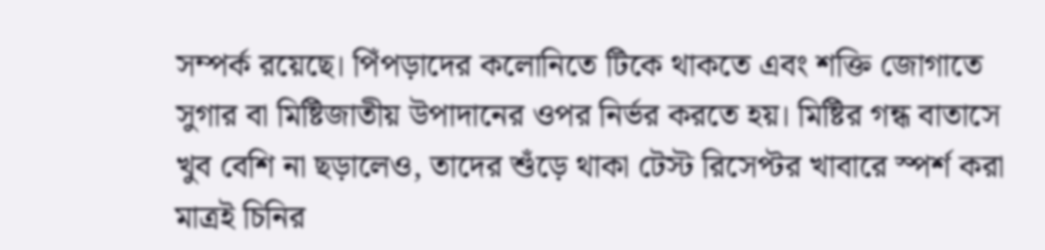সম্পর্ক রয়েছে। পিঁপড়াদের কলোনিতে টিকে থাকতে এবং শক্তি জোগাতে সুগার বা মিষ্টিজাতীয় উপাদানের ওপর নির্ভর করতে হয়। মিষ্টির গন্ধ বাতাসে খুব বেশি না ছড়ালেও, তাদের শুঁড়ে থাকা টেস্ট রিসেপ্টর খাবারে স্পর্শ করা মাত্রই চিনির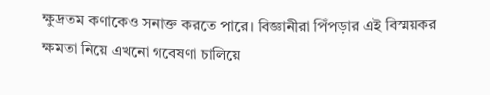ক্ষুদ্রতম কণাকেও সনাক্ত করতে পারে। বিজ্ঞানীরা পিঁপড়ার এই বিস্ময়কর ক্ষমতা নিয়ে এখনো গবেষণা চালিয়ে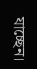যাচ্ছেন।